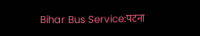Bihar Bus Service:पटना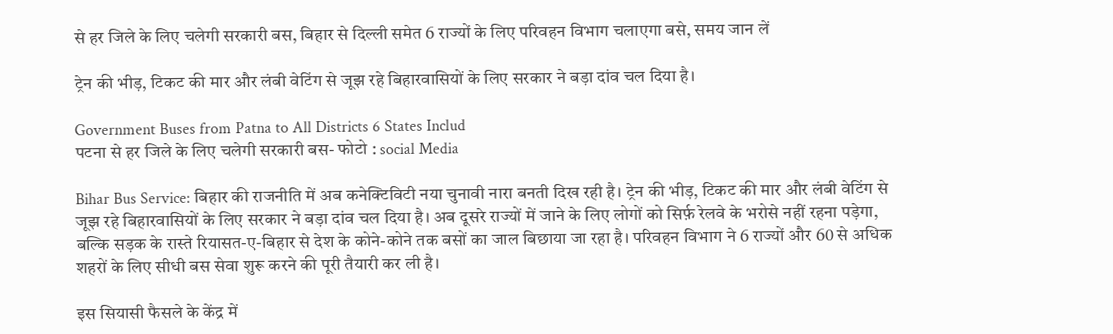से हर जिले के लिए चलेगी सरकारी बस, बिहार से दिल्ली समेत 6 राज्यों के लिए परिवहन विभाग चलाएगा बसे, समय जान लें

ट्रेन की भीड़, टिकट की मार और लंबी वेटिंग से जूझ रहे बिहारवासियों के लिए सरकार ने बड़ा दांव चल दिया है।

Government Buses from Patna to All Districts 6 States Includ
पटना से हर जिले के लिए चलेगी सरकारी बस- फोटो : social Media

Bihar Bus Service: बिहार की राजनीति में अब कनेक्टिविटी नया चुनावी नारा बनती दिख रही है। ट्रेन की भीड़, टिकट की मार और लंबी वेटिंग से जूझ रहे बिहारवासियों के लिए सरकार ने बड़ा दांव चल दिया है। अब दूसरे राज्यों में जाने के लिए लोगों को सिर्फ़ रेलवे के भरोसे नहीं रहना पड़ेगा, बल्कि सड़क के रास्ते रियासत-ए-बिहार से देश के कोने-कोने तक बसों का जाल बिछाया जा रहा है। परिवहन विभाग ने 6 राज्यों और 60 से अधिक शहरों के लिए सीधी बस सेवा शुरू करने की पूरी तैयारी कर ली है।

इस सियासी फैसले के केंद्र में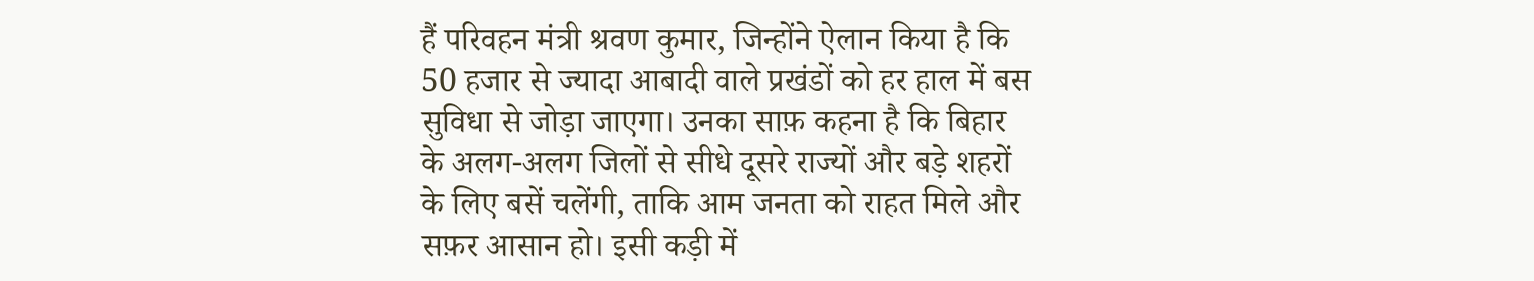हैं परिवहन मंत्री श्रवण कुमार, जिन्होंने ऐलान किया है कि 50 हजार से ज्यादा आबादी वाले प्रखंडों को हर हाल में बस सुविधा से जोड़ा जाएगा। उनका साफ़ कहना है कि बिहार के अलग-अलग जिलों से सीधे दूसरे राज्यों और बड़े शहरों के लिए बसें चलेंगी, ताकि आम जनता को राहत मिले और सफ़र आसान हो। इसी कड़ी में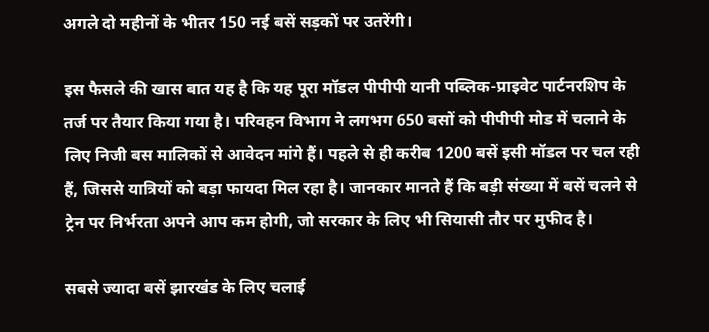अगले दो महीनों के भीतर 150 नई बसें सड़कों पर उतरेंगी।

इस फैसले की खास बात यह है कि यह पूरा मॉडल पीपीपी यानी पब्लिक-प्राइवेट पार्टनरशिप के तर्ज पर तैयार किया गया है। परिवहन विभाग ने लगभग 650 बसों को पीपीपी मोड में चलाने के लिए निजी बस मालिकों से आवेदन मांगे हैं। पहले से ही करीब 1200 बसें इसी मॉडल पर चल रही हैं, जिससे यात्रियों को बड़ा फायदा मिल रहा है। जानकार मानते हैं कि बड़ी संख्या में बसें चलने से ट्रेन पर निर्भरता अपने आप कम होगी, जो सरकार के लिए भी सियासी तौर पर मुफीद है।

सबसे ज्यादा बसें झारखंड के लिए चलाई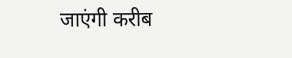जाएंगी करीब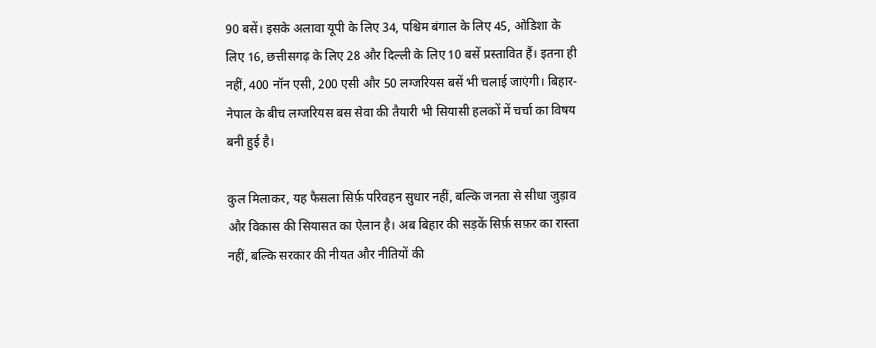90 बसें। इसके अलावा यूपी के लिए 34, पश्चिम बंगाल के लिए 45, ओडिशा के लिए 16, छत्तीसगढ़ के लिए 28 और दिल्ली के लिए 10 बसें प्रस्तावित हैं। इतना ही नहीं, 400 नॉन एसी, 200 एसी और 50 लग्जरियस बसें भी चलाई जाएंगी। बिहार-नेपाल के बीच लग्जरियस बस सेवा की तैयारी भी सियासी हलकों में चर्चा का विषय बनी हुई है।

कुल मिलाकर, यह फैसला सिर्फ़ परिवहन सुधार नहीं, बल्कि जनता से सीधा जुड़ाव और विकास की सियासत का ऐलान है। अब बिहार की सड़कें सिर्फ़ सफ़र का रास्ता नहीं, बल्कि सरकार की नीयत और नीतियों की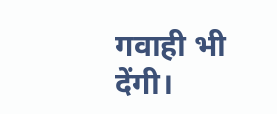गवाही भी देंगी।